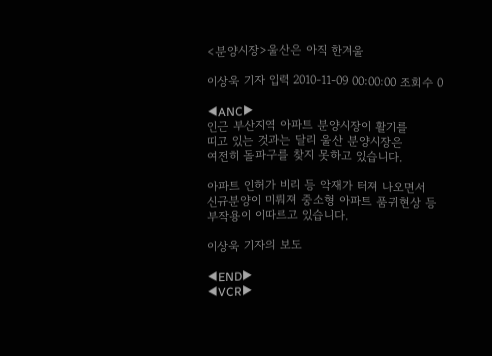<분양시장>울산은 아직 한겨울

이상욱 기자 입력 2010-11-09 00:00:00 조회수 0

◀ANC▶
인근 부산지역 아파트 분양시장이 활기를
띠고 있는 것과는 달리 울산 분양시장은
여전히 돌파구를 찾지 못하고 있습니다.

아파트 인허가 비리 등 악재가 터져 나오면서
신규분양이 미뤄져 중소형 아파트 품귀현상 등
부작용이 이따르고 있습니다.

이상욱 기자의 보도

◀END▶
◀VCR▶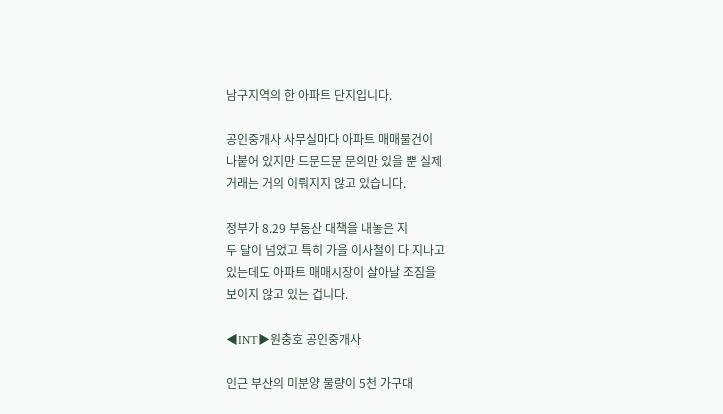남구지역의 한 아파트 단지입니다.

공인중개사 사무실마다 아파트 매매물건이
나붙어 있지만 드문드문 문의만 있을 뿐 실제
거래는 거의 이뤄지지 않고 있습니다.

정부가 8.29 부동산 대책을 내놓은 지
두 달이 넘었고 특히 가을 이사철이 다 지나고
있는데도 아파트 매매시장이 살아날 조짐을
보이지 않고 있는 겁니다.

◀INT▶원충호 공인중개사

인근 부산의 미분양 물량이 5천 가구대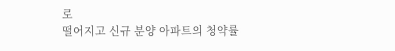로
떨어지고 신규 분양 아파트의 청약률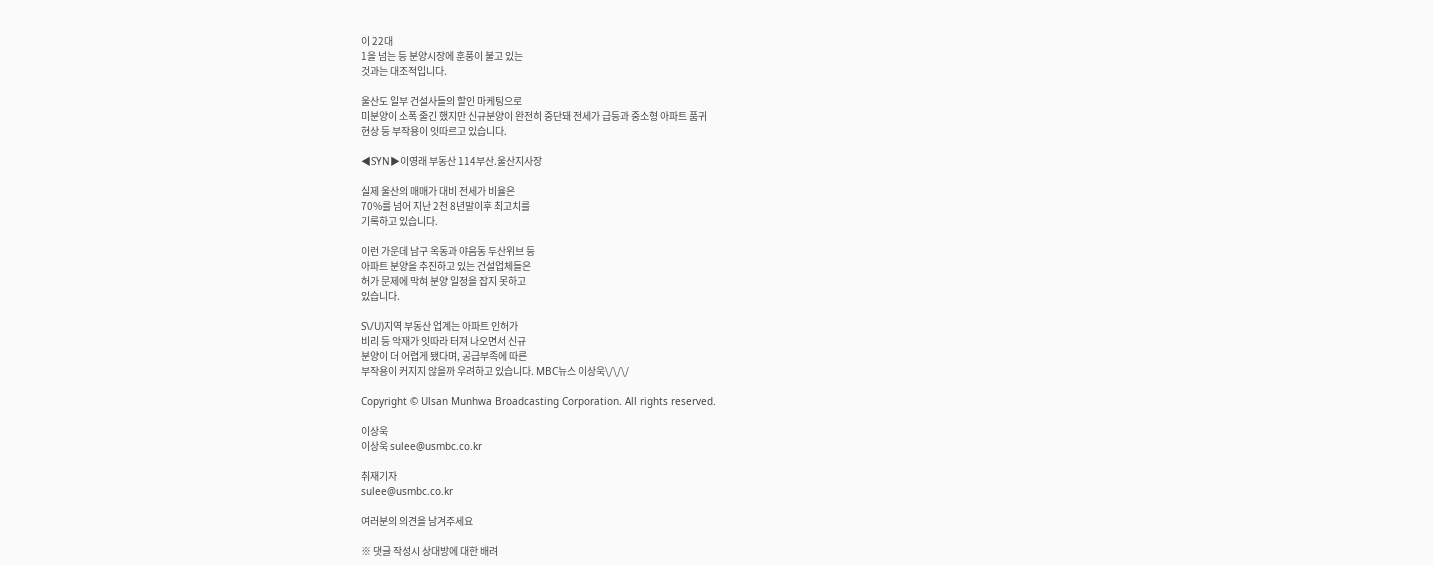이 22대
1을 넘는 등 분양시장에 훈풍이 불고 있는
것과는 대조적입니다.

울산도 일부 건설사들의 할인 마케팅으로
미분양이 소폭 줄긴 했지만 신규분양이 완전히 중단돼 전세가 급등과 중소형 아파트 품귀
현상 등 부작용이 잇따르고 있습니다.

◀SYN▶이영래 부동산 114부산.울산지사장

실제 울산의 매매가 대비 전세가 비율은
70%를 넘어 지난 2천 8년말이후 최고치를
기록하고 있습니다.

이런 가운데 남구 옥동과 야음동 두산위브 등
아파트 분양을 추진하고 있는 건설업체들은
허가 문제에 막혀 분양 일정을 잡지 못하고
있습니다.

S\/U)지역 부동산 업계는 아파트 인허가
비리 등 악재가 잇따라 터져 나오면서 신규
분양이 더 어렵게 됐다며, 공급부족에 따른
부작용이 커지지 않을까 우려하고 있습니다. MBC뉴스 이상욱\/\/\/

Copyright © Ulsan Munhwa Broadcasting Corporation. All rights reserved.

이상욱
이상욱 sulee@usmbc.co.kr

취재기자
sulee@usmbc.co.kr

여러분의 의견을 남겨주세요

※ 댓글 작성시 상대방에 대한 배려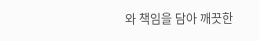와 책임을 담아 깨끗한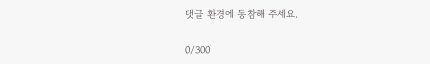댓글 환경에 동참해 주세요.

0/300